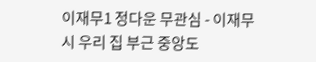이재무1 정다운 무관심 - 이재무 시 우리 집 부근 중앙도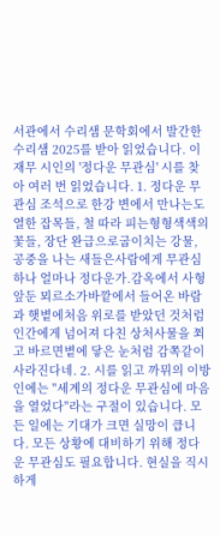서관에서 수리샘 문학회에서 발간한 수리샘 2025를 받아 읽었습니다. 이재무 시인의 '정다운 무관심' 시를 찾아 여러 번 읽었습니다. 1. 정다운 무관심 조석으로 한강 변에서 만나는도열한 잡목들, 철 따라 피는형형색색의 꽃들, 장단 완급으로굽이치는 강물, 공중을 나는 새들은사람에게 무관심하나 얼마나 정다운가.감옥에서 사형 앞둔 뫼르소가바깥에서 들어온 바람과 햇볕에처음 위로를 받았던 것처럼인간에게 넘어져 다친 상처사물을 쬐고 바르면볕에 닿은 눈처럼 감쪽같이 사라진다네. 2. 시를 읽고 까뮈의 이방인에는 "세계의 정다운 무관심에 마음을 열었다"라는 구절이 있습니다. 모든 일에는 기대가 크면 실망이 큽니다. 모든 상황에 대비하기 위해 정다운 무관심도 필요합니다. 현실을 직시하게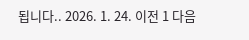됩니다.. 2026. 1. 24. 이전 1 다음